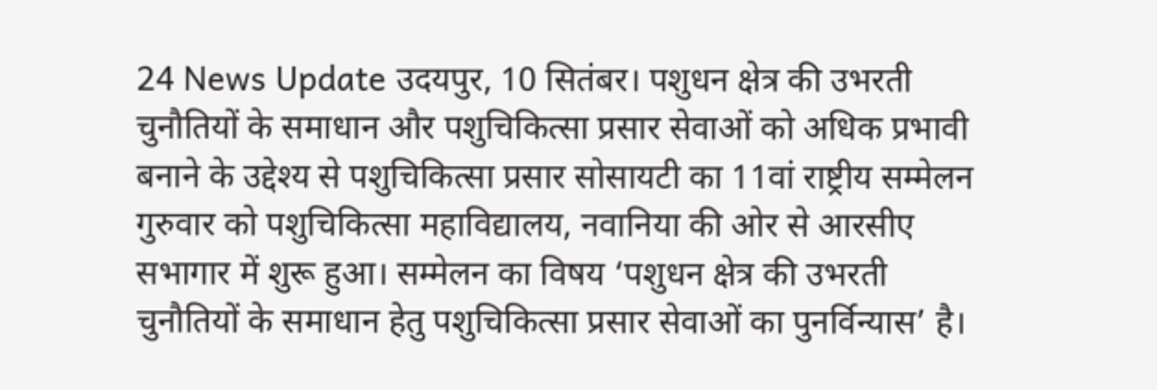24 News Update उदयपुर, 10 सितंबर। पशुधन क्षेत्र की उभरती चुनौतियों के समाधान और पशुचिकित्सा प्रसार सेवाओं को अधिक प्रभावी बनाने के उद्देश्य से पशुचिकित्सा प्रसार सोसायटी का 11वां राष्ट्रीय सम्मेलन गुरुवार को पशुचिकित्सा महाविद्यालय, नवानिया की ओर से आरसीए सभागार में शुरू हुआ। सम्मेलन का विषय ‘पशुधन क्षेत्र की उभरती चुनौतियों के समाधान हेतु पशुचिकित्सा प्रसार सेवाओं का पुनर्विन्यास’ है।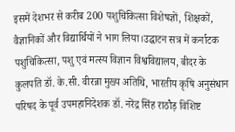इसमें देशभर से करीब 200 पशुचिकित्सा विशेषज्ञों, शिक्षकों, वैज्ञानिकों और विद्यार्थियों ने भाग लिया।उद्घाटन सत्र में कर्नाटक पशुचिकित्सा, पशु एवं मत्स्य विज्ञान विश्वविद्यालय, बीदर के कुलपति डॉ. के.सी. वीरन्ना मुख्य अतिथि, भारतीय कृषि अनुसंधान परिषद के पूर्व उपमहानिदेशक डॉ. नरेंद्र सिंह राठौड़ विशिष्ट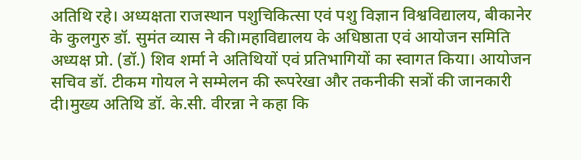अतिथि रहे। अध्यक्षता राजस्थान पशुचिकित्सा एवं पशु विज्ञान विश्वविद्यालय, बीकानेर के कुलगुरु डॉ. सुमंत व्यास ने की।महाविद्यालय के अधिष्ठाता एवं आयोजन समिति अध्यक्ष प्रो. (डॉ.) शिव शर्मा ने अतिथियों एवं प्रतिभागियों का स्वागत किया। आयोजन सचिव डॉ. टीकम गोयल ने सम्मेलन की रूपरेखा और तकनीकी सत्रों की जानकारी दी।मुख्य अतिथि डॉ. के.सी. वीरन्ना ने कहा कि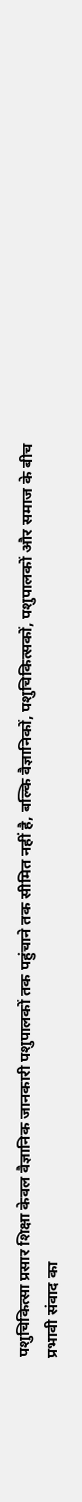पशुचिकित्सा प्रसार शिक्षा केवल वैज्ञानिक जानकारी पशुपालकों तक पहुंचाने तक सीमित नहीं है, बल्कि वैज्ञानिकों, पशुचिकित्सकों, पशुपालकों और समाज के बीच प्रभावी संवाद का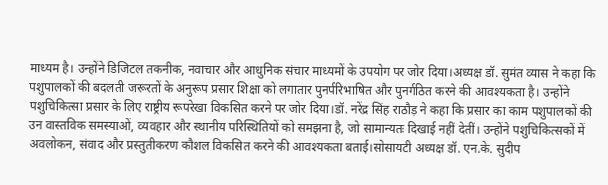माध्यम है। उन्होंने डिजिटल तकनीक, नवाचार और आधुनिक संचार माध्यमों के उपयोग पर जोर दिया।अध्यक्ष डॉ. सुमंत व्यास ने कहा कि पशुपालकों की बदलती जरूरतों के अनुरूप प्रसार शिक्षा को लगातार पुनर्परिभाषित और पुनर्गठित करने की आवश्यकता है। उन्होंने पशुचिकित्सा प्रसार के लिए राष्ट्रीय रूपरेखा विकसित करने पर जोर दिया।डॉ. नरेंद्र सिंह राठौड़ ने कहा कि प्रसार का काम पशुपालकों की उन वास्तविक समस्याओं, व्यवहार और स्थानीय परिस्थितियों को समझना है, जो सामान्यतः दिखाई नहीं देतीं। उन्होंने पशुचिकित्सकों में अवलोकन, संवाद और प्रस्तुतीकरण कौशल विकसित करने की आवश्यकता बताई।सोसायटी अध्यक्ष डॉ. एन.के. सुदीप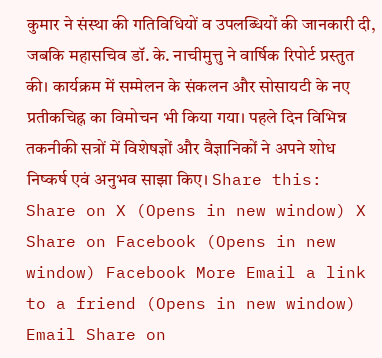कुमार ने संस्था की गतिविधियों व उपलब्धियों की जानकारी दी, जबकि महासचिव डॉ. के. नाचीमुत्तु ने वार्षिक रिपोर्ट प्रस्तुत की। कार्यक्रम में सम्मेलन के संकलन और सोसायटी के नए प्रतीकचिह्न का विमोचन भी किया गया। पहले दिन विभिन्न तकनीकी सत्रों में विशेषज्ञों और वैज्ञानिकों ने अपने शोध निष्कर्ष एवं अनुभव साझा किए। Share this: Share on X (Opens in new window) X Share on Facebook (Opens in new window) Facebook More Email a link to a friend (Opens in new window) Email Share on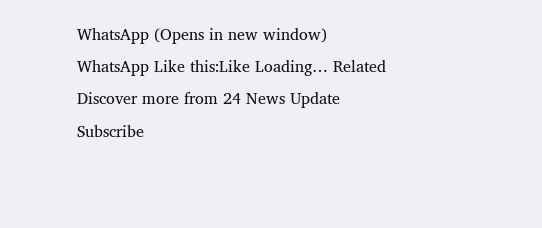WhatsApp (Opens in new window) WhatsApp Like this:Like Loading… Related Discover more from 24 News Update Subscribe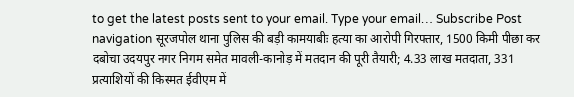to get the latest posts sent to your email. Type your email… Subscribe Post navigation सूरजपोल थाना पुलिस की बड़ी कामयाबीः हत्या का आरोपी गिरफ्तार, 1500 किमी पीछा कर दबोचा उदयपुर नगर निगम समेत मावली-कानोड़ में मतदान की पूरी तैयारी; 4.33 लाख मतदाता, 331 प्रत्याशियों की किस्मत ईवीएम में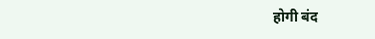होगी बंद